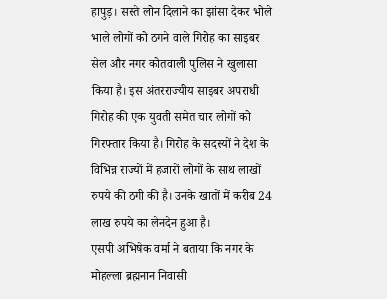हापुड़। सस्ते लोन दिलाने का झांसा देकर भोले भाले लोगों को ठगने वाले गिरोह का साइबर सेल और नगर कोतवाली पुलिस ने खुलासा किया है। इस अंतरराज्यीय साइबर अपराधी गिरोह की एक युवती समेत चार लोगों को गिरफ्तार किया है। गिरोह के सदस्यों ने देश के विभिन्न राज्यों में हजारों लोगों के साथ लाखों रुपये की ठगी की है। उनके खातों में करीब 24 लाख रुपये का लेनदेन हुआ है।
एसपी अभिषेक वर्मा ने बताया कि नगर के मोहल्ला ब्रह्मनान निवासी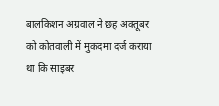बालकिशन अग्रवाल ने छह अक्तूबर को कोतवाली में मुकदमा दर्ज कराया था कि साइबर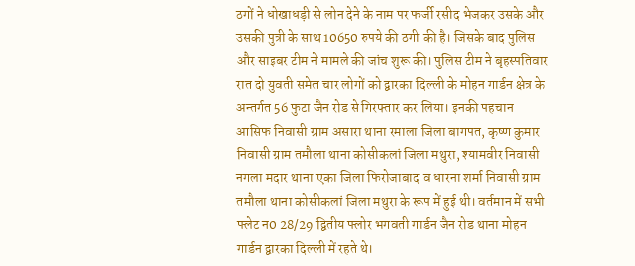ठगों ने धोखाधड़ी से लोन देने के नाम पर फर्जी रसीद भेजकर उसके और उसकी पुत्री के साथ 10650 रुपये की ठगी की है। जिसके बाद पुलिस और साइबर टीम ने मामले की जांच शुरू की। पुलिस टीम ने बृहस्पतिवार रात दो युवती समेत चार लोगों को द्वारका दिल्ली के मोहन गार्डन क्षेत्र के अन्तर्गत 56 फुटा जैन रोड से गिरफ्तार कर लिया। इनकी पहचान आसिफ निवासी ग्राम असारा थाना रमाला जिला बागपत, कृष्ण कुमार निवासी ग्राम तमौला थाना कोसीकलां जिला मथुरा, श्यामवीर निवासी नगला मदार थाना एका जिला फिरोजाबाद व धारना शर्मा निवासी ग्राम तमौला थाना कोसीकलां जिला मथुरा के रूप में हुई थी। वर्तमान में सभी फ्लेट न0 28/29 द्वितीय फ्लोर भगवती गार्डन जैन रोड थाना मोहन गार्डन द्वारका दिल्ली में रहते थे।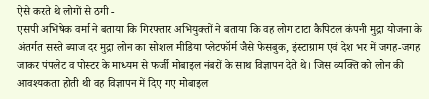ऐसे करते थे लोगों से ठगी -
एसपी अभिषेक वर्मा ने बताया कि गिरफ्तार अभियुक्तों ने बताया कि वह लोग टाटा कैपिटल कंपनी मुद्रा योजना के अंतर्गत सस्ते ब्याज दर मुद्रा लोन का सोशल मीडिया प्लेटफॉर्म जैसे फेसबुक, इंस्टाग्राम एवं देश भर में जगह-जगह जाकर पंपलेट व पोस्टर के माध्यम से फर्जी मोबाइल नंबरों के साथ विज्ञापन देते थे। जिस व्यक्ति को लोन की आवश्यकता होती थी वह विज्ञापन में दिए गए मोबाइल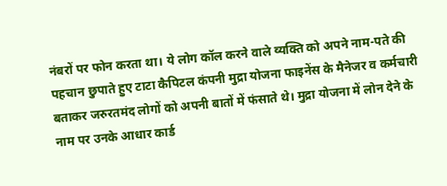नंबरों पर फोन करता था। ये लोग कॉल करने वाले व्यक्ति को अपने नाम-पते की पहचान छुपाते हुए टाटा कैपिटल कंपनी मुद्रा योजना फाइनेंस के मैनेजर व कर्मचारी बताकर जरुरतमंद लोगों को अपनी बातों में फंसाते थे। मुद्रा योजना में लोन देने के नाम पर उनके आधार कार्ड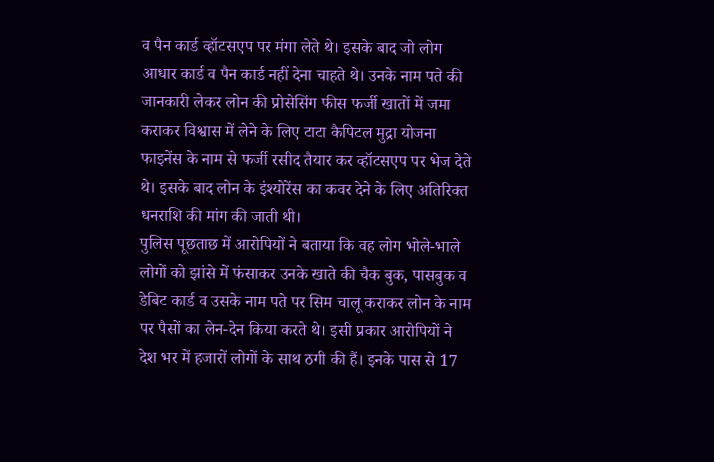व पैन कार्ड व्हॉटसएप पर मंगा लेते थे। इसके बाद जो लोग आधार कार्ड व पैन कार्ड नहीं देना चाहते थे। उनके नाम पते की जानकारी लेकर लोन की प्रोसेसिंग फीस फर्जी खातों में जमा कराकर विश्वास में लेने के लिए टाटा कैपिटल मुद्रा योजना फाइनेंस के नाम से फर्जी रसीद तैयार कर व्हॉटसएप पर भेज देते थे। इसके बाद लोन के इंश्योरेंस का कवर देने के लिए अतिरिक्त धनराशि की मांग की जाती थी।
पुलिस पूछताछ में आरोपियों ने बताया कि वह लोग भोले-भाले लोगों को झांसे में फंसाकर उनके खाते की चैक बुक, पासबुक व डेबिट कार्ड व उसके नाम पते पर सिम चालू कराकर लोन के नाम पर पैसों का लेन-देन किया करते थे। इसी प्रकार आरोपियों ने देश भर में हजारों लोगों के साथ ठगी की हैं। इनके पास से 17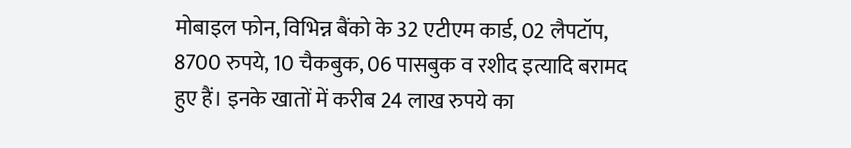मोबाइल फोन, विभिन्न बैंको के 32 एटीएम कार्ड, 02 लैपटॉप, 8700 रुपये, 10 चैकबुक, 06 पासबुक व रशीद इत्यादि बरामद हुए हैं। इनके खातों में करीब 24 लाख रुपये का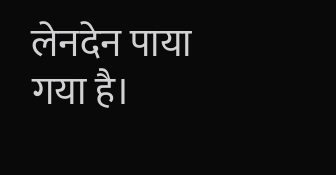लेनदेन पाया गया है।